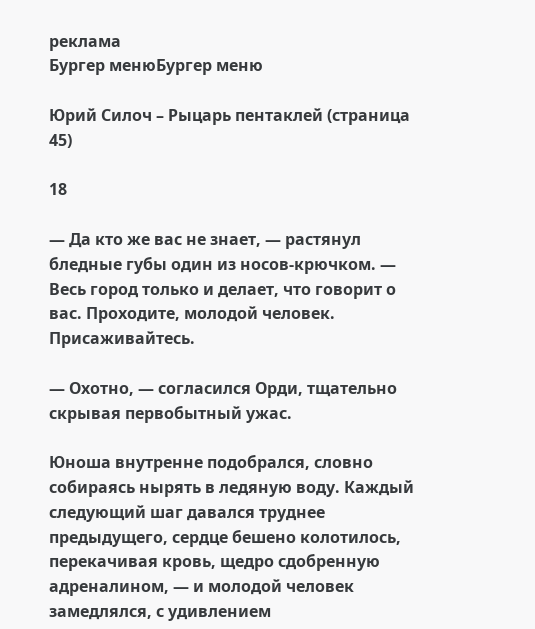реклама
Бургер менюБургер меню

Юрий Силоч – Рыцарь пентаклей (страница 45)

18

— Да кто же вас не знает, — растянул бледные губы один из носов-крючком. — Весь город только и делает, что говорит о вас. Проходите, молодой человек. Присаживайтесь.

— Охотно, — согласился Орди, тщательно скрывая первобытный ужас.

Юноша внутренне подобрался, словно собираясь нырять в ледяную воду. Каждый следующий шаг давался труднее предыдущего, сердце бешено колотилось, перекачивая кровь, щедро сдобренную адреналином, — и молодой человек замедлялся, с удивлением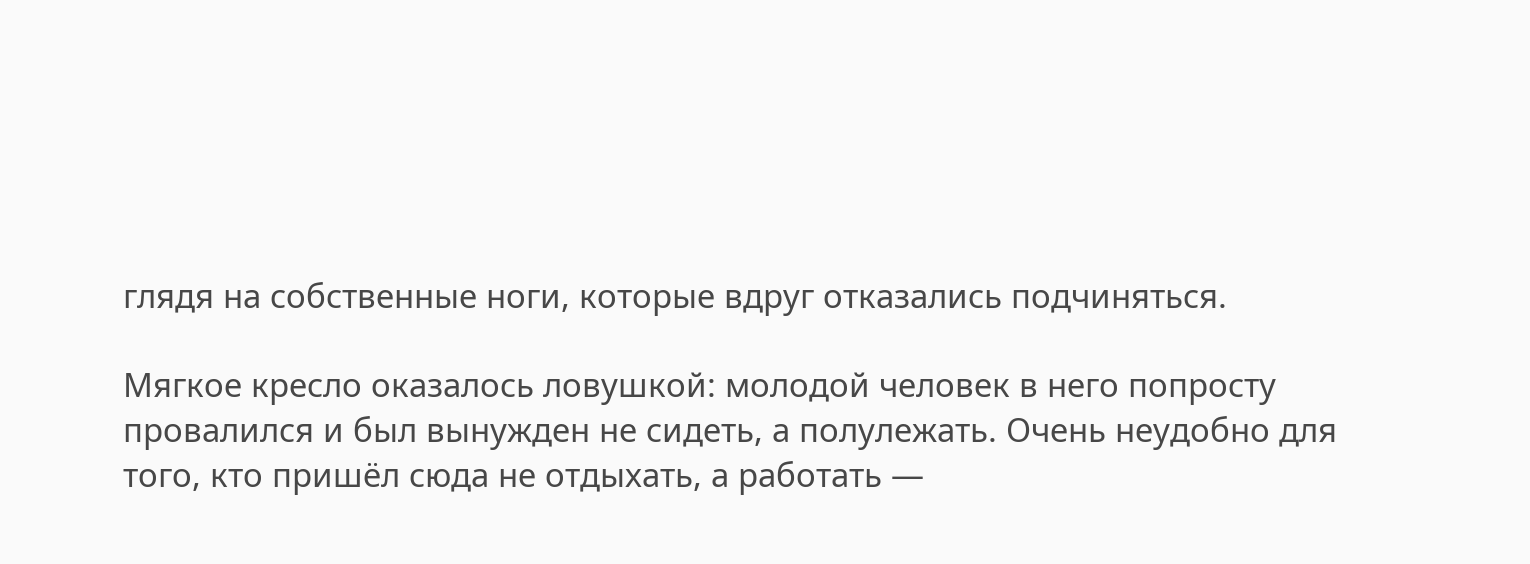глядя на собственные ноги, которые вдруг отказались подчиняться.

Мягкое кресло оказалось ловушкой: молодой человек в него попросту провалился и был вынужден не сидеть, а полулежать. Очень неудобно для того, кто пришёл сюда не отдыхать, а работать —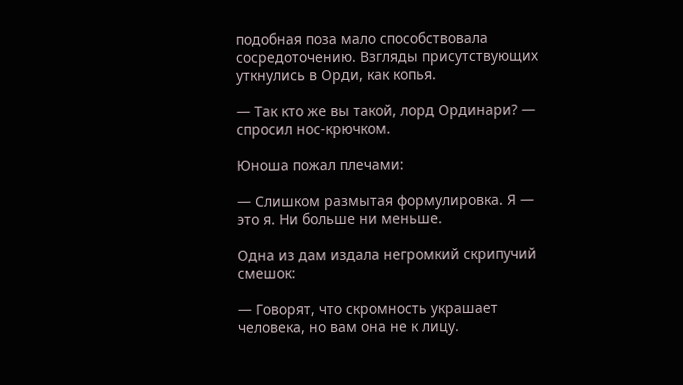подобная поза мало способствовала сосредоточению. Взгляды присутствующих уткнулись в Орди, как копья.

— Так кто же вы такой, лорд Ординари? — спросил нос-крючком.

Юноша пожал плечами:

— Слишком размытая формулировка. Я — это я. Ни больше ни меньше.

Одна из дам издала негромкий скрипучий смешок:

— Говорят, что скромность украшает человека, но вам она не к лицу.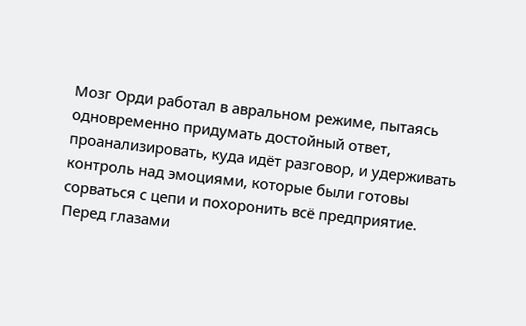Мозг Орди работал в авральном режиме, пытаясь одновременно придумать достойный ответ, проанализировать, куда идёт разговор, и удерживать контроль над эмоциями, которые были готовы сорваться с цепи и похоронить всё предприятие. Перед глазами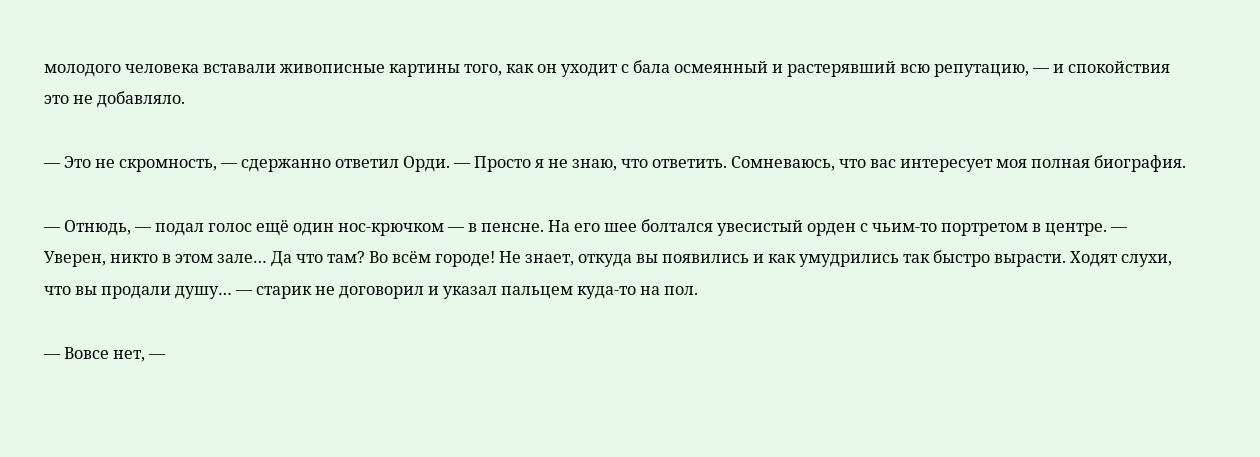молодого человека вставали живописные картины того, как он уходит с бала осмеянный и растерявший всю репутацию, — и спокойствия это не добавляло.

— Это не скромность, — сдержанно ответил Орди. — Просто я не знаю, что ответить. Сомневаюсь, что вас интересует моя полная биография.

— Отнюдь, — подал голос ещё один нос-крючком — в пенсне. На его шее болтался увесистый орден с чьим-то портретом в центре. — Уверен, никто в этом зале… Да что там? Во всём городе! Не знает, откуда вы появились и как умудрились так быстро вырасти. Ходят слухи, что вы продали душу… — старик не договорил и указал пальцем куда-то на пол.

— Вовсе нет, —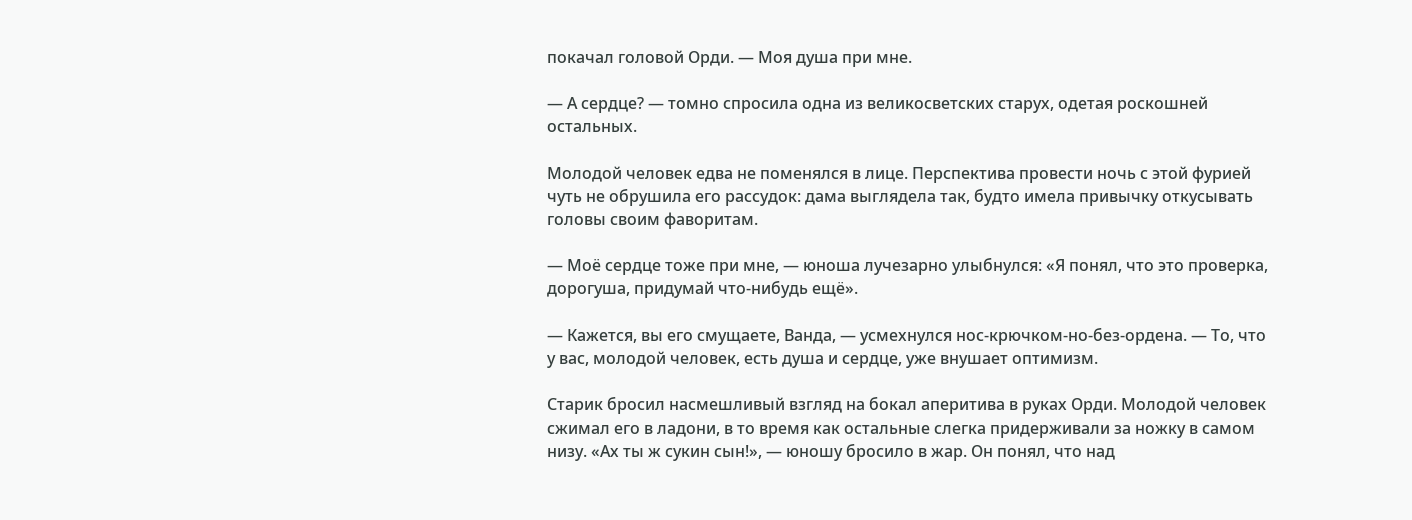покачал головой Орди. — Моя душа при мне.

— А сердце? — томно спросила одна из великосветских старух, одетая роскошней остальных.

Молодой человек едва не поменялся в лице. Перспектива провести ночь с этой фурией чуть не обрушила его рассудок: дама выглядела так, будто имела привычку откусывать головы своим фаворитам.

— Моё сердце тоже при мне, — юноша лучезарно улыбнулся: «Я понял, что это проверка, дорогуша, придумай что-нибудь ещё».

— Кажется, вы его смущаете, Ванда, — усмехнулся нос-крючком-но-без-ордена. — То, что у вас, молодой человек, есть душа и сердце, уже внушает оптимизм.

Старик бросил насмешливый взгляд на бокал аперитива в руках Орди. Молодой человек сжимал его в ладони, в то время как остальные слегка придерживали за ножку в самом низу. «Ах ты ж сукин сын!», — юношу бросило в жар. Он понял, что над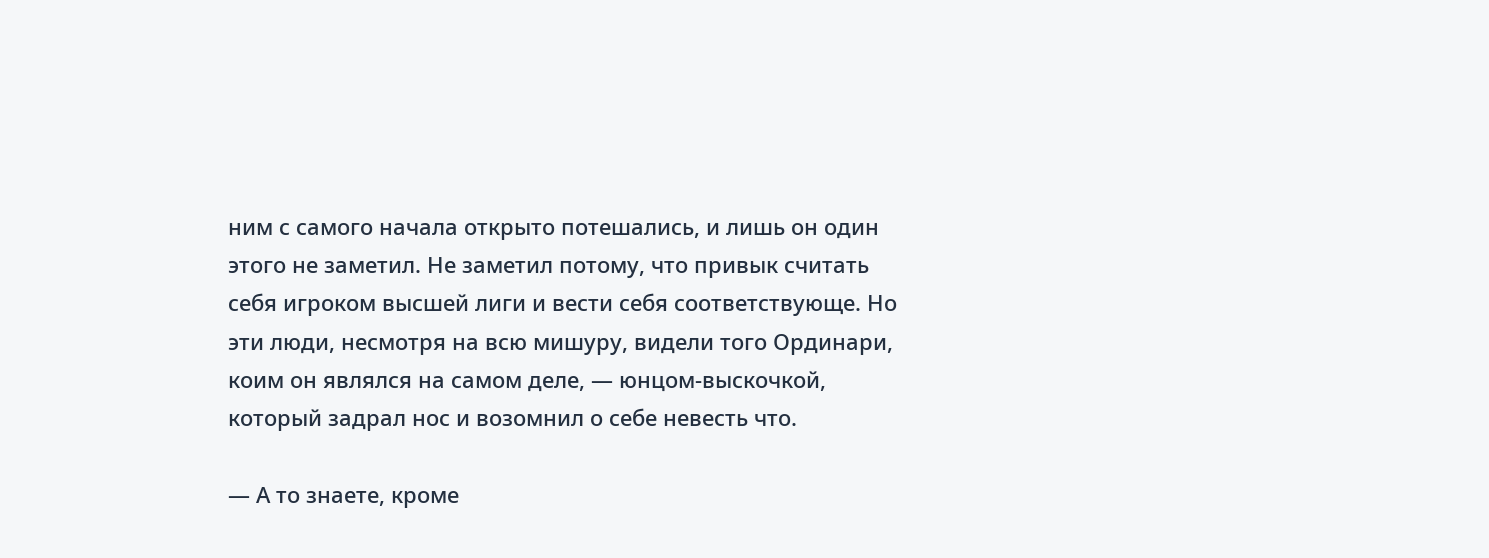ним с самого начала открыто потешались, и лишь он один этого не заметил. Не заметил потому, что привык считать себя игроком высшей лиги и вести себя соответствующе. Но эти люди, несмотря на всю мишуру, видели того Ординари, коим он являлся на самом деле, — юнцом-выскочкой, который задрал нос и возомнил о себе невесть что.

— А то знаете, кроме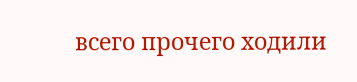всего прочего ходили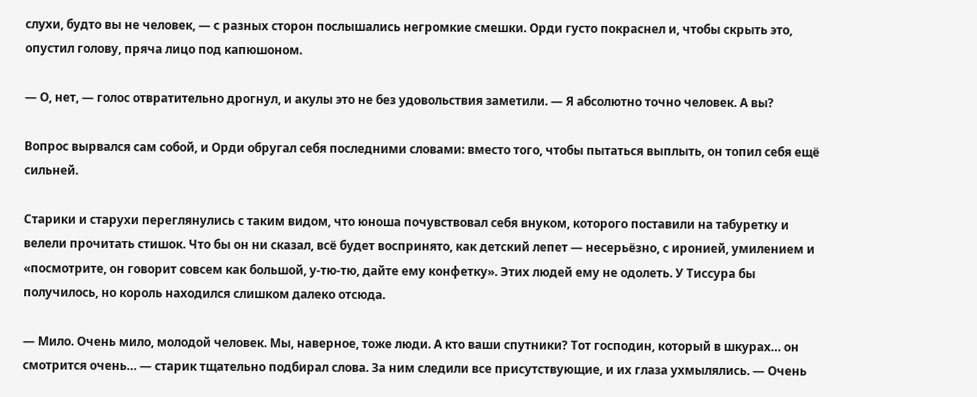слухи, будто вы не человек, — с разных сторон послышались негромкие смешки. Орди густо покраснел и, чтобы скрыть это, опустил голову, пряча лицо под капюшоном.

— О, нет, — голос отвратительно дрогнул, и акулы это не без удовольствия заметили. — Я абсолютно точно человек. А вы?

Вопрос вырвался сам собой, и Орди обругал себя последними словами: вместо того, чтобы пытаться выплыть, он топил себя ещё сильней.

Старики и старухи переглянулись с таким видом, что юноша почувствовал себя внуком, которого поставили на табуретку и велели прочитать стишок. Что бы он ни сказал, всё будет воспринято, как детский лепет — несерьёзно, с иронией, умилением и «посмотрите, он говорит совсем как большой, у-тю-тю, дайте ему конфетку». Этих людей ему не одолеть. У Тиссура бы получилось, но король находился слишком далеко отсюда.

— Мило. Очень мило, молодой человек. Мы, наверное, тоже люди. А кто ваши спутники? Тот господин, который в шкурах… он смотрится очень… — старик тщательно подбирал слова. За ним следили все присутствующие, и их глаза ухмылялись. — Очень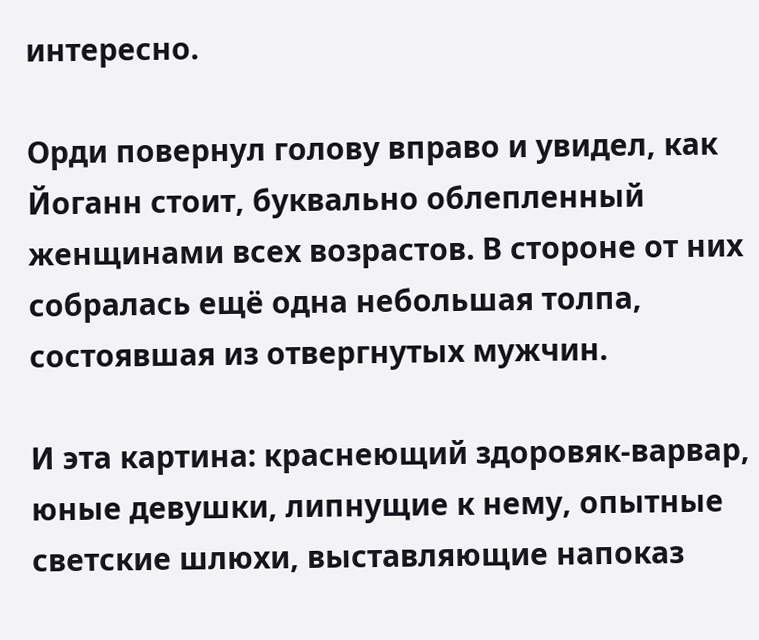интересно.

Орди повернул голову вправо и увидел, как Йоганн стоит, буквально облепленный женщинами всех возрастов. В стороне от них собралась ещё одна небольшая толпа, состоявшая из отвергнутых мужчин.

И эта картина: краснеющий здоровяк-варвар, юные девушки, липнущие к нему, опытные светские шлюхи, выставляющие напоказ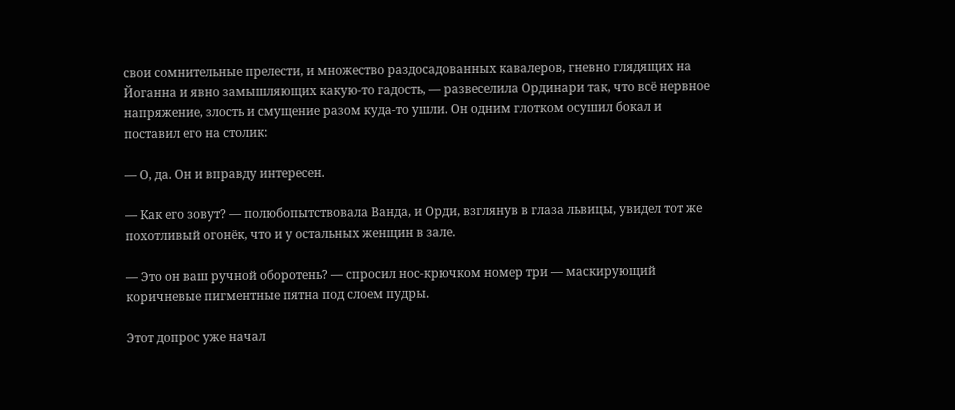свои сомнительные прелести, и множество раздосадованных кавалеров, гневно глядящих на Йоганна и явно замышляющих какую-то гадость, — развеселила Ординари так, что всё нервное напряжение, злость и смущение разом куда-то ушли. Он одним глотком осушил бокал и поставил его на столик:

— О, да. Он и вправду интересен.

— Как его зовут? — полюбопытствовала Ванда, и Орди, взглянув в глаза львицы, увидел тот же похотливый огонёк, что и у остальных женщин в зале.

— Это он ваш ручной оборотень? — спросил нос-крючком номер три — маскирующий коричневые пигментные пятна под слоем пудры.

Этот допрос уже начал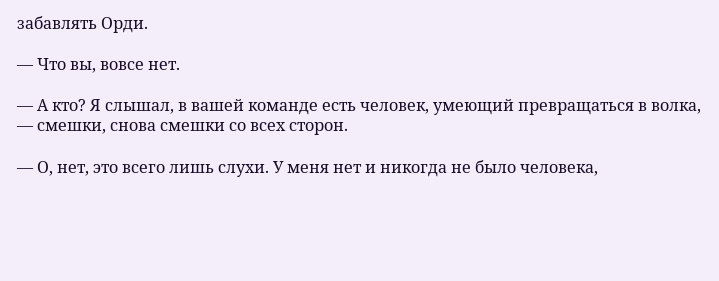забавлять Орди.

— Что вы, вовсе нет.

— А кто? Я слышал, в вашей команде есть человек, умеющий превращаться в волка, — смешки, снова смешки со всех сторон.

— О, нет, это всего лишь слухи. У меня нет и никогда не было человека,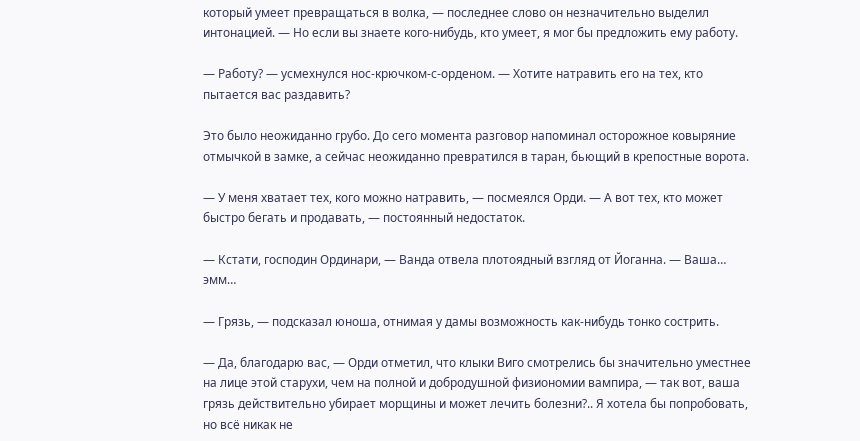который умеет превращаться в волка, — последнее слово он незначительно выделил интонацией. — Но если вы знаете кого-нибудь, кто умеет, я мог бы предложить ему работу.

— Работу? — усмехнулся нос-крючком-с-орденом. — Хотите натравить его на тех, кто пытается вас раздавить?

Это было неожиданно грубо. До сего момента разговор напоминал осторожное ковыряние отмычкой в замке, а сейчас неожиданно превратился в таран, бьющий в крепостные ворота.

— У меня хватает тех, кого можно натравить, — посмеялся Орди. — А вот тех, кто может быстро бегать и продавать, — постоянный недостаток.

— Кстати, господин Ординари, — Ванда отвела плотоядный взгляд от Йоганна. — Ваша… эмм…

— Грязь, — подсказал юноша, отнимая у дамы возможность как-нибудь тонко сострить.

— Да, благодарю вас, — Орди отметил, что клыки Виго смотрелись бы значительно уместнее на лице этой старухи, чем на полной и добродушной физиономии вампира, — так вот, ваша грязь действительно убирает морщины и может лечить болезни?.. Я хотела бы попробовать, но всё никак не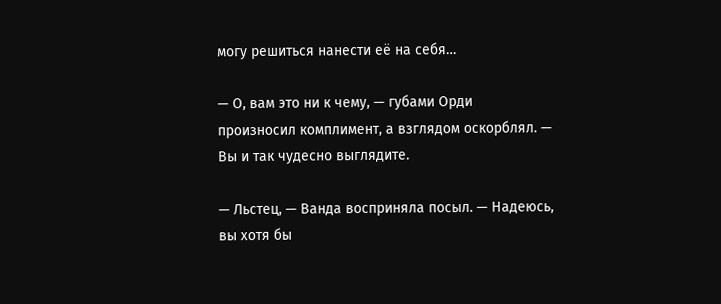могу решиться нанести её на себя…

— О, вам это ни к чему, — губами Орди произносил комплимент, а взглядом оскорблял. — Вы и так чудесно выглядите.

— Льстец, — Ванда восприняла посыл. — Надеюсь, вы хотя бы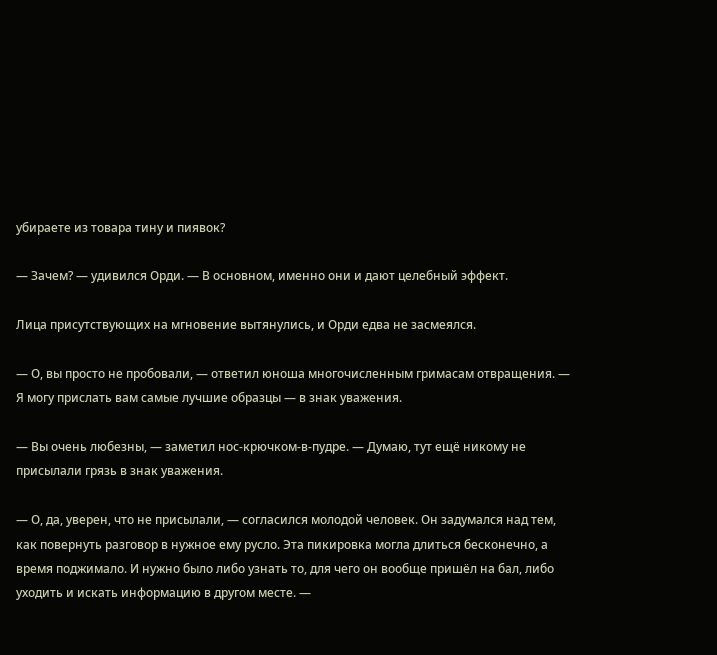убираете из товара тину и пиявок?

— Зачем? — удивился Орди. — В основном, именно они и дают целебный эффект.

Лица присутствующих на мгновение вытянулись, и Орди едва не засмеялся.

— О, вы просто не пробовали, — ответил юноша многочисленным гримасам отвращения. — Я могу прислать вам самые лучшие образцы — в знак уважения.

— Вы очень любезны, — заметил нос-крючком-в-пудре. — Думаю, тут ещё никому не присылали грязь в знак уважения.

— О, да, уверен, что не присылали, — согласился молодой человек. Он задумался над тем, как повернуть разговор в нужное ему русло. Эта пикировка могла длиться бесконечно, а время поджимало. И нужно было либо узнать то, для чего он вообще пришёл на бал, либо уходить и искать информацию в другом месте. —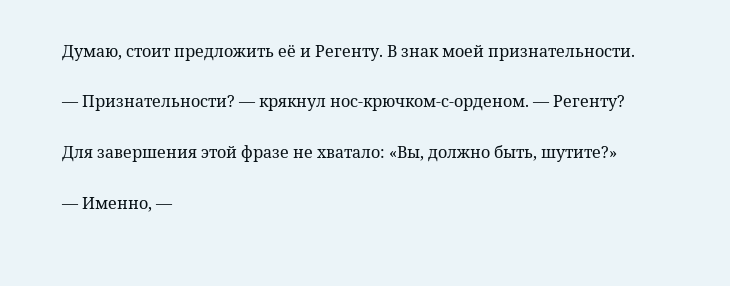Думаю, стоит предложить её и Регенту. В знак моей признательности.

— Признательности? — крякнул нос-крючком-с-орденом. — Регенту?

Для завершения этой фразе не хватало: «Вы, должно быть, шутите?»

— Именно, —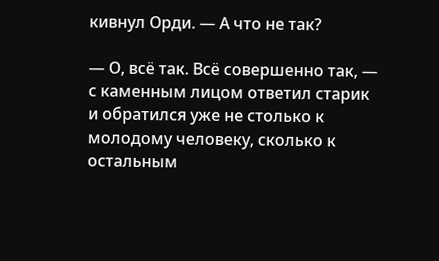кивнул Орди. — А что не так?

— О, всё так. Всё совершенно так, — с каменным лицом ответил старик и обратился уже не столько к молодому человеку, сколько к остальным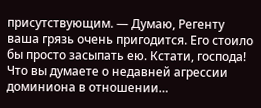присутствующим. — Думаю, Регенту ваша грязь очень пригодится. Его стоило бы просто засыпать ею. Кстати, господа! Что вы думаете о недавней агрессии доминиона в отношении…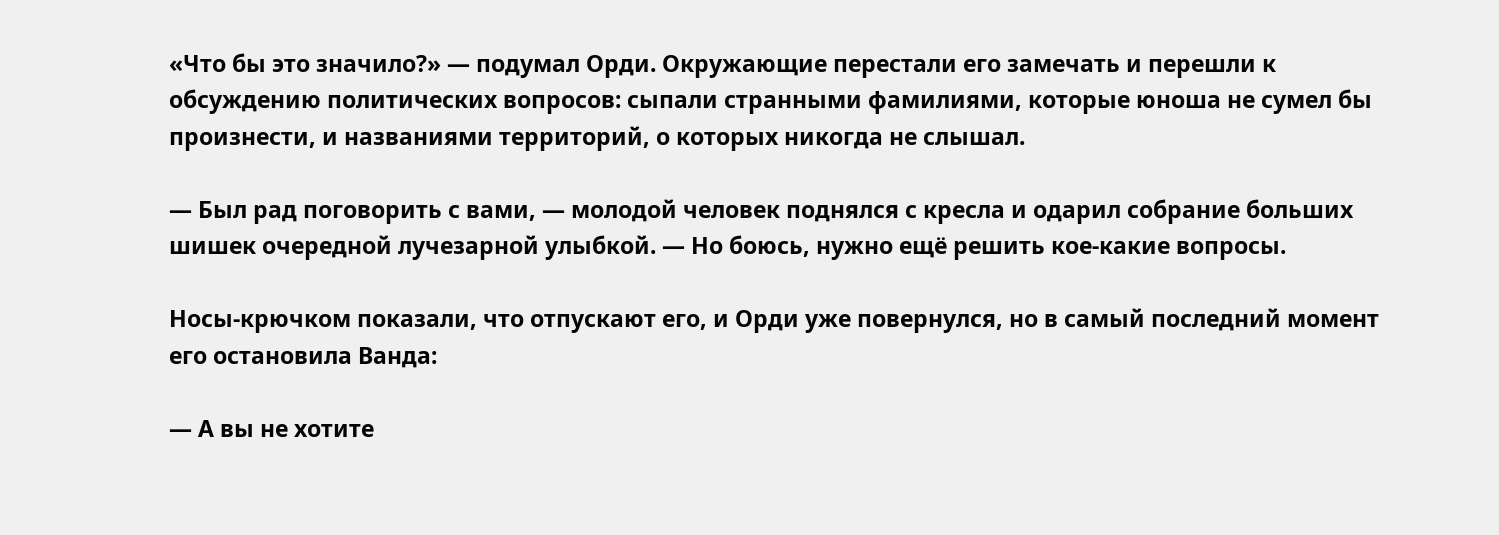«Что бы это значило?» — подумал Орди. Окружающие перестали его замечать и перешли к обсуждению политических вопросов: сыпали странными фамилиями, которые юноша не сумел бы произнести, и названиями территорий, о которых никогда не слышал.

— Был рад поговорить с вами, — молодой человек поднялся с кресла и одарил собрание больших шишек очередной лучезарной улыбкой. — Но боюсь, нужно ещё решить кое-какие вопросы.

Носы-крючком показали, что отпускают его, и Орди уже повернулся, но в самый последний момент его остановила Ванда:

— А вы не хотите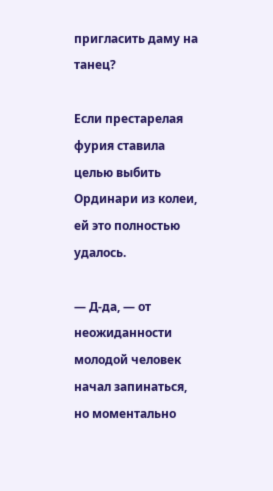пригласить даму на танец?

Если престарелая фурия ставила целью выбить Ординари из колеи, ей это полностью удалось.

— Д-да, — от неожиданности молодой человек начал запинаться, но моментально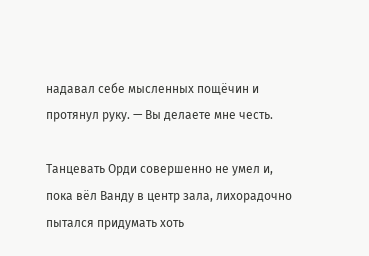надавал себе мысленных пощёчин и протянул руку. — Вы делаете мне честь.

Танцевать Орди совершенно не умел и, пока вёл Ванду в центр зала, лихорадочно пытался придумать хоть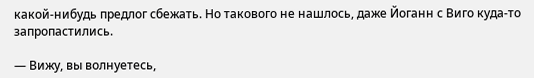какой-нибудь предлог сбежать. Но такового не нашлось, даже Йоганн с Виго куда-то запропастились.

— Вижу, вы волнуетесь,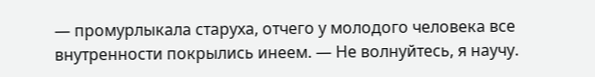— промурлыкала старуха, отчего у молодого человека все внутренности покрылись инеем. — Не волнуйтесь, я научу.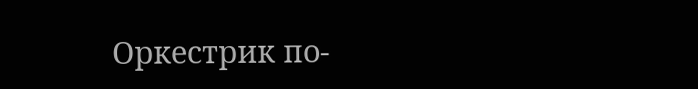Оркестрик по-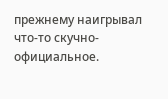прежнему наигрывал что-то скучно-официальное.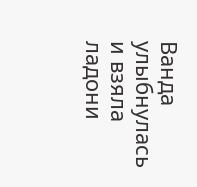Ванда улыбнулась и взяла ладони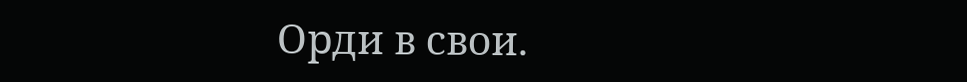Орди в свои.